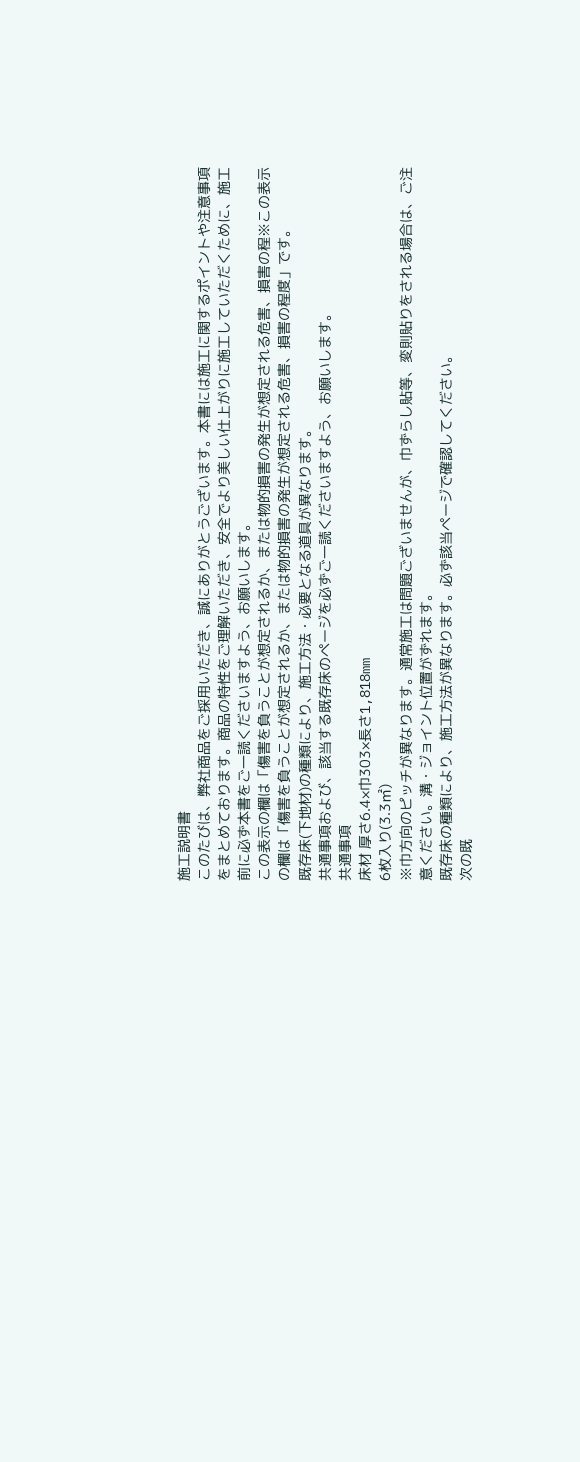施工説明書
このたびは、弊社商品をご採用いただき、誠にありがとうございます。本書には施工に関するポイントや注意事項をまとめております。商品の特性をご理解いただき、安全でより美しい仕上がりに施工していただくために、施工前に必ず本書をご一読くださいますよう、お願いします。
この表示の欄は「傷害を負うことが想定されるか、または物的損害の発生が想定される危害、損害の程※この表示の欄は「傷害を負うことが想定されるか、または物的損害の発生が想定される危害、損害の程度」です。
既存床(下地材)の種類により、施工方法・必要となる道具が異なります。
共通事項および、該当する既存床のページを必ずご一読くださいますよう、お願いします。
共通事項
床材 厚さ6.4×巾303×長さ1,818mm
6枚入り(3.3㎡)
※巾方向のピッチが異なります。通常施工は問題ございませんが、巾ずらし貼等、変則貼りをされる場合は、ご注意ください。溝・ジョイント位置がずれます。
既存床の種類により、施工方法が異なります。必ず該当ページで確認してください。
次の既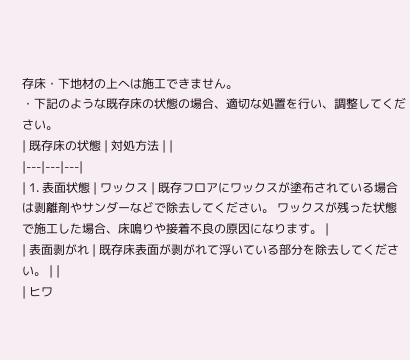存床・下地材の上へは施工できません。
・下記のような既存床の状態の場合、適切な処置を行い、調整してください。
| 既存床の状態 | 対処方法 | |
|---|---|---|
| 1. 表面状態 | ワックス | 既存フロアにワックスが塗布されている場合は剥離剤やサンダーなどで除去してください。 ワックスが残った状態で施工した場合、床鳴りや接着不良の原因になります。 |
| 表面剥がれ | 既存床表面が剥がれて浮いている部分を除去してください。 | |
| ヒワ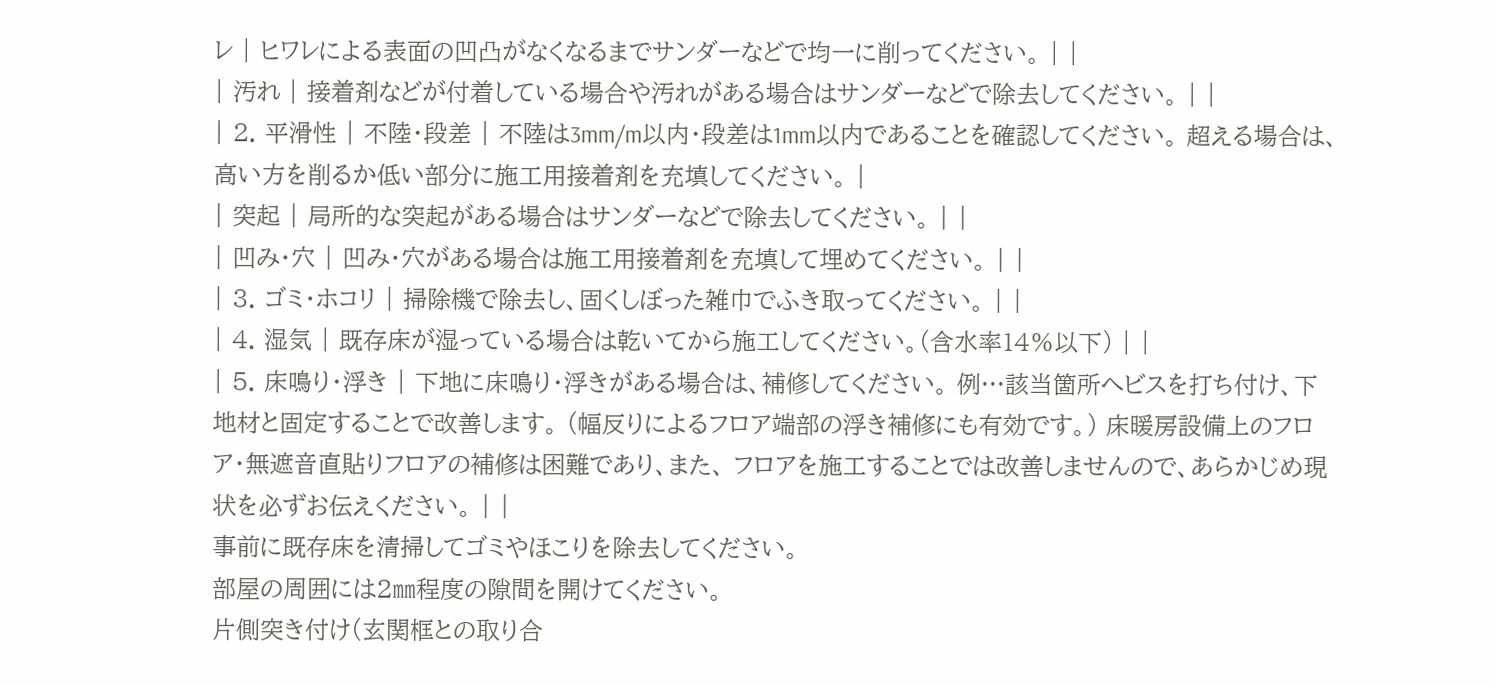レ | ヒワレによる表面の凹凸がなくなるまでサンダーなどで均一に削ってください。 | |
| 汚れ | 接着剤などが付着している場合や汚れがある場合はサンダーなどで除去してください。 | |
| 2. 平滑性 | 不陸・段差 | 不陸は3mm/m以内・段差は1mm以内であることを確認してください。 超える場合は、高い方を削るか低い部分に施工用接着剤を充填してください。 |
| 突起 | 局所的な突起がある場合はサンダーなどで除去してください。 | |
| 凹み・穴 | 凹み・穴がある場合は施工用接着剤を充填して埋めてください。 | |
| 3. ゴミ・ホコリ | 掃除機で除去し、固くしぼった雑巾でふき取ってください。 | |
| 4. 湿気 | 既存床が湿っている場合は乾いてから施工してください。(含水率14%以下) | |
| 5. 床鳴り・浮き | 下地に床鳴り・浮きがある場合は、補修してください。 例…該当箇所へビスを打ち付け、下地材と固定することで改善します。 (幅反りによるフロア端部の浮き補修にも有効です。) 床暖房設備上のフロア・無遮音直貼りフロアの補修は困難であり、また、 フロアを施工することでは改善しませんので、あらかじめ現状を必ずお伝えください。 | |
事前に既存床を清掃してゴミやほこりを除去してください。
部屋の周囲には2㎜程度の隙間を開けてください。
片側突き付け(玄関框との取り合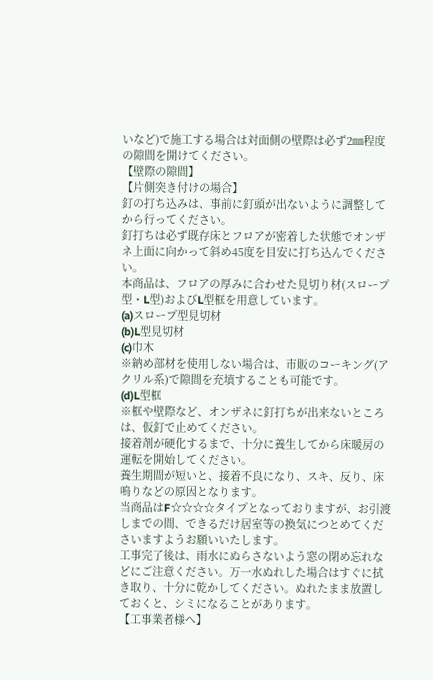いなど)で施工する場合は対面側の壁際は必ず2㎜程度の隙間を開けてください。
【壁際の隙間】
【片側突き付けの場合】
釘の打ち込みは、事前に釘頭が出ないように調整してから行ってください。
釘打ちは必ず既存床とフロアが密着した状態でオンザネ上面に向かって斜め45度を目安に打ち込んでください。
本商品は、フロアの厚みに合わせた見切り材(スロープ型・L型)およびL型框を用意しています。
(a)スロープ型見切材
(b)L型見切材
(c)巾木
※納め部材を使用しない場合は、市販のコーキング(アクリル系)で隙間を充填することも可能です。
(d)L型框
※框や壁際など、オンザネに釘打ちが出来ないところは、仮釘で止めてください。
接着剤が硬化するまで、十分に養生してから床暖房の運転を開始してください。
養生期間が短いと、接着不良になり、スキ、反り、床鳴りなどの原因となります。
当商品はF☆☆☆☆タイプとなっておりますが、お引渡しまでの間、できるだけ居室等の換気につとめてくださいますようお願いいたします。
工事完了後は、雨水にぬらさないよう窓の閉め忘れなどにご注意ください。万一水ぬれした場合はすぐに拭き取り、十分に乾かしてください。ぬれたまま放置しておくと、シミになることがあります。
【工事業者様へ】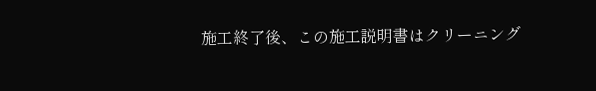施工終了後、この施工説明書はクリーニング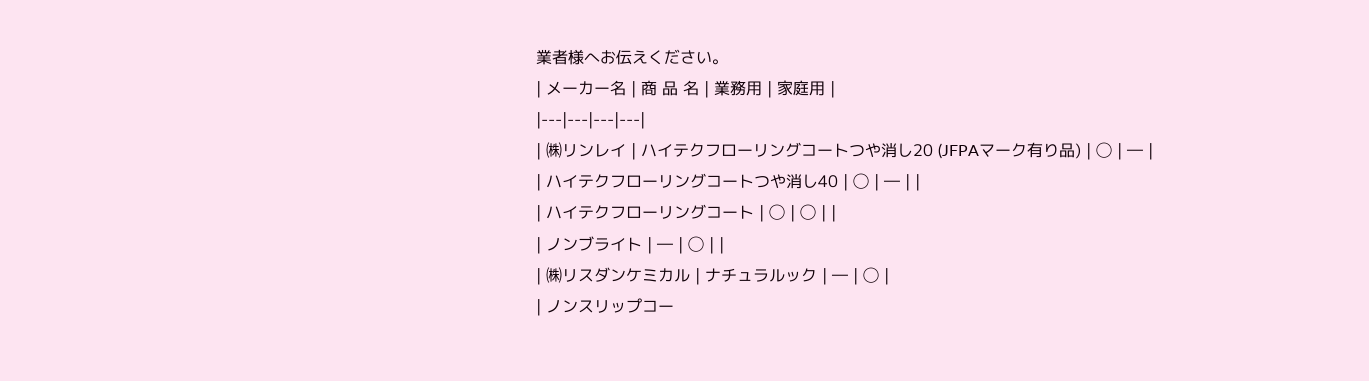業者様へお伝えください。
| メーカー名 | 商 品 名 | 業務用 | 家庭用 |
|---|---|---|---|
| ㈱リンレイ | ハイテクフローリングコートつや消し20 (JFPAマーク有り品) | ◯ | ― |
| ハイテクフローリングコートつや消し40 | ◯ | ― | |
| ハイテクフローリングコート | ◯ | ◯ | |
| ノンブライト | ― | ◯ | |
| ㈱リスダンケミカル | ナチュラルック | ― | ◯ |
| ノンスリップコー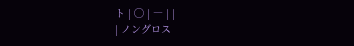ト | ◯ | ― | |
| ノングロス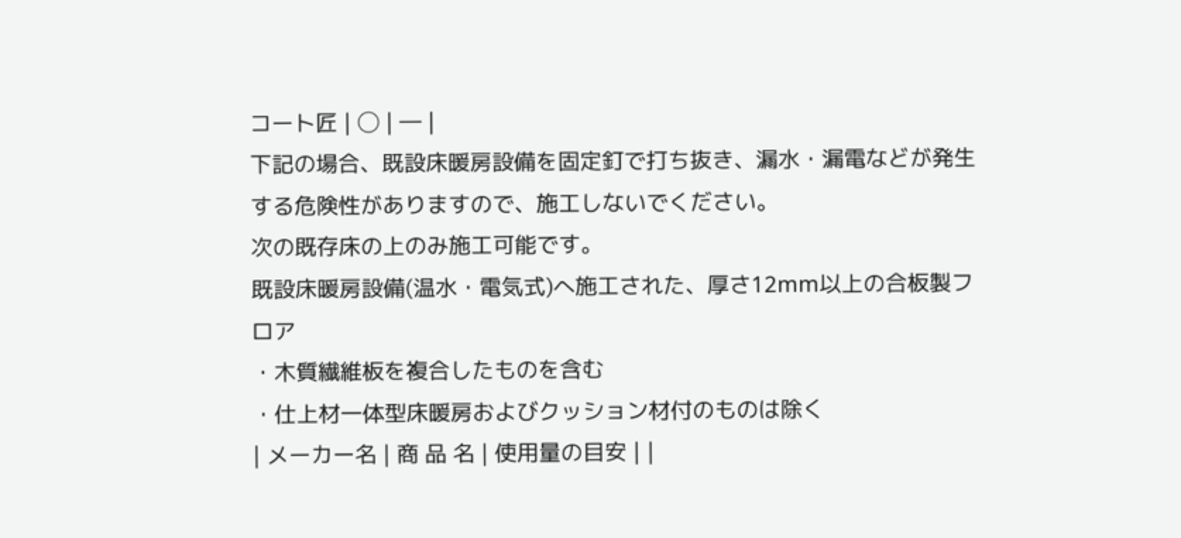コート匠 | ◯ | ― |
下記の場合、既設床暖房設備を固定釘で打ち抜き、漏水・漏電などが発生する危険性がありますので、施工しないでください。
次の既存床の上のみ施工可能です。
既設床暖房設備(温水・電気式)へ施工された、厚さ12mm以上の合板製フロア
・木質繊維板を複合したものを含む
・仕上材一体型床暖房およびクッション材付のものは除く
| メーカー名 | 商 品 名 | 使用量の目安 | |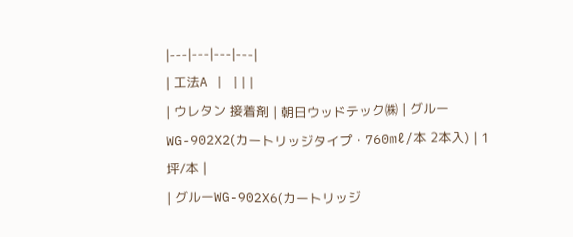|---|---|---|---|
| 工法A | |||
| ウレタン 接着剤 | 朝日ウッドテック㈱ | グルーWG-902X2(カートリッジタイプ・760mℓ/本 2本入) | 1坪/本 |
| グルーWG-902X6(カートリッジ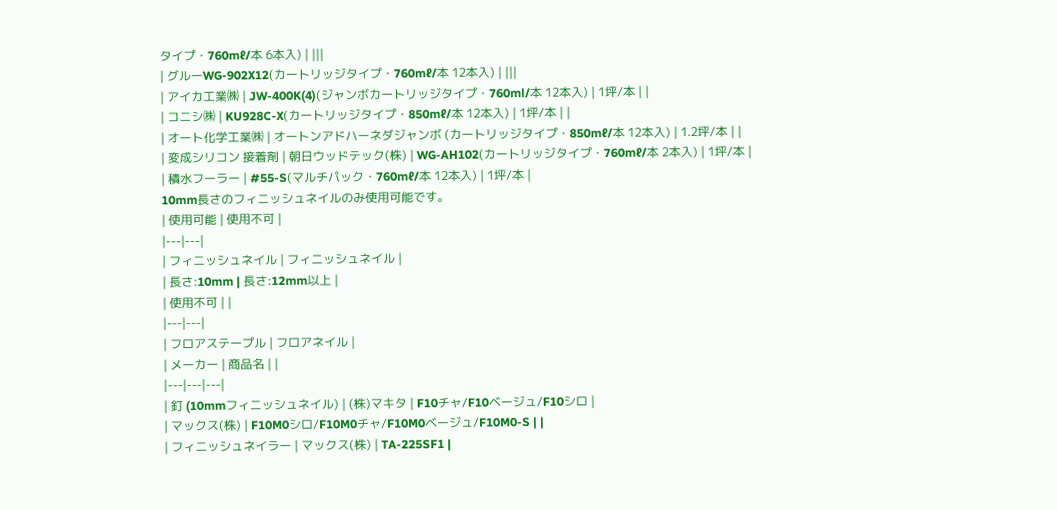タイプ・760mℓ/本 6本入) | |||
| グルーWG-902X12(カートリッジタイプ・760mℓ/本 12本入) | |||
| アイカ工業㈱ | JW-400K(4)(ジャンボカートリッジタイプ・760ml/本 12本入) | 1坪/本 | |
| コニシ㈱ | KU928C-X(カートリッジタイプ・850mℓ/本 12本入) | 1坪/本 | |
| オート化学工業㈱ | オートンアドハーネダジャンボ (カートリッジタイプ・850mℓ/本 12本入) | 1.2坪/本 | |
| 変成シリコン 接着剤 | 朝日ウッドテック(株) | WG-AH102(カートリッジタイプ・760mℓ/本 2本入) | 1坪/本 |
| 積水フーラー | #55-S(マルチパック・760mℓ/本 12本入) | 1坪/本 |
10mm長さのフィニッシュネイルのみ使用可能です。
| 使用可能 | 使用不可 |
|---|---|
| フィニッシュネイル | フィニッシュネイル |
| 長さ:10mm | 長さ:12mm以上 |
| 使用不可 | |
|---|---|
| フロアステープル | フロアネイル |
| メーカー | 商品名 | |
|---|---|---|
| 釘 (10mmフィニッシュネイル) | (株)マキタ | F10チャ/F10ベージュ/F10シロ |
| マックス(株) | F10M0シロ/F10M0チャ/F10M0ベージュ/F10M0-S | |
| フィニッシュネイラー | マックス(株) | TA-225SF1 |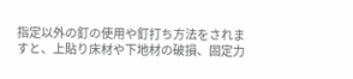指定以外の釘の使用や釘打ち方法をされますと、上貼り床材や下地材の破損、固定力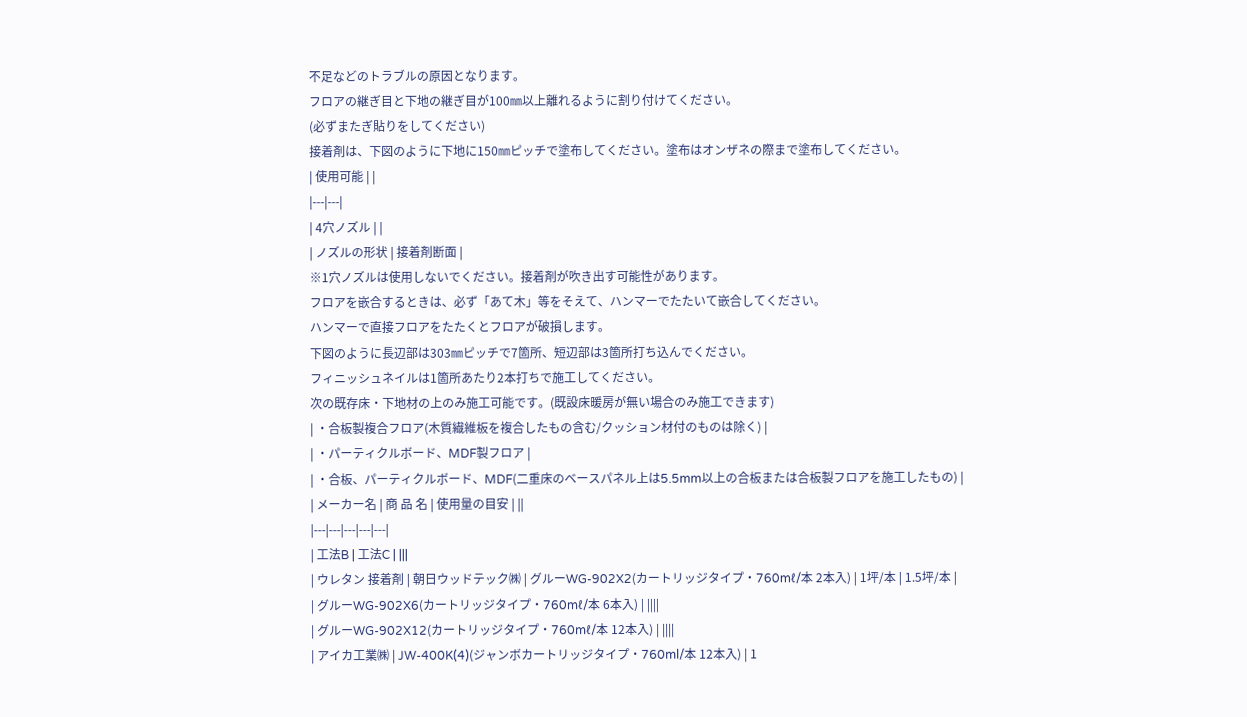不足などのトラブルの原因となります。
フロアの継ぎ目と下地の継ぎ目が100㎜以上離れるように割り付けてください。
(必ずまたぎ貼りをしてください)
接着剤は、下図のように下地に150㎜ピッチで塗布してください。塗布はオンザネの際まで塗布してください。
| 使用可能 | |
|---|---|
| 4穴ノズル | |
| ノズルの形状 | 接着剤断面 |
※1穴ノズルは使用しないでください。接着剤が吹き出す可能性があります。
フロアを嵌合するときは、必ず「あて木」等をそえて、ハンマーでたたいて嵌合してください。
ハンマーで直接フロアをたたくとフロアが破損します。
下図のように長辺部は303㎜ピッチで7箇所、短辺部は3箇所打ち込んでください。
フィニッシュネイルは1箇所あたり2本打ちで施工してください。
次の既存床・下地材の上のみ施工可能です。(既設床暖房が無い場合のみ施工できます)
| ・合板製複合フロア(木質繊維板を複合したもの含む/クッション材付のものは除く) |
| ・パーティクルボード、MDF製フロア |
| ・合板、パーティクルボード、MDF(二重床のベースパネル上は5.5mm以上の合板または合板製フロアを施工したもの) |
| メーカー名 | 商 品 名 | 使用量の目安 | ||
|---|---|---|---|---|
| 工法B | 工法C | |||
| ウレタン 接着剤 | 朝日ウッドテック㈱ | グルーWG-902X2(カートリッジタイプ・760mℓ/本 2本入) | 1坪/本 | 1.5坪/本 |
| グルーWG-902X6(カートリッジタイプ・760mℓ/本 6本入) | ||||
| グルーWG-902X12(カートリッジタイプ・760mℓ/本 12本入) | ||||
| アイカ工業㈱ | JW-400K(4)(ジャンボカートリッジタイプ・760ml/本 12本入) | 1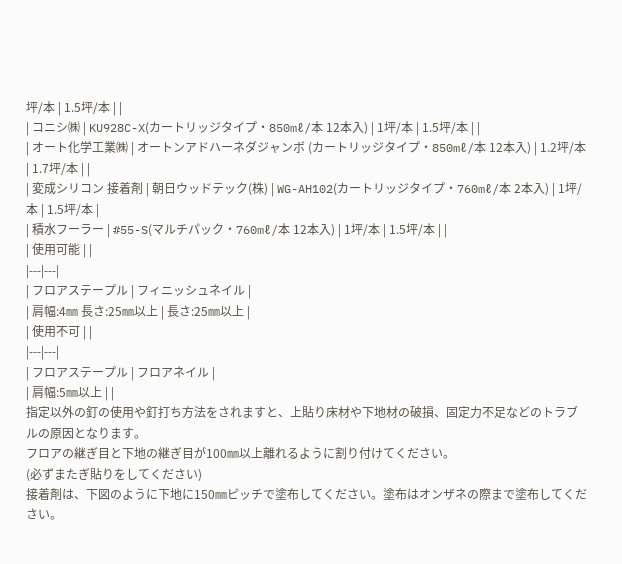坪/本 | 1.5坪/本 | |
| コニシ㈱ | KU928C-X(カートリッジタイプ・850mℓ/本 12本入) | 1坪/本 | 1.5坪/本 | |
| オート化学工業㈱ | オートンアドハーネダジャンボ (カートリッジタイプ・850mℓ/本 12本入) | 1.2坪/本 | 1.7坪/本 | |
| 変成シリコン 接着剤 | 朝日ウッドテック(株) | WG-AH102(カートリッジタイプ・760mℓ/本 2本入) | 1坪/本 | 1.5坪/本 |
| 積水フーラー | #55-S(マルチパック・760mℓ/本 12本入) | 1坪/本 | 1.5坪/本 | |
| 使用可能 | |
|---|---|
| フロアステープル | フィニッシュネイル |
| 肩幅:4㎜ 長さ:25㎜以上 | 長さ:25㎜以上 |
| 使用不可 | |
|---|---|
| フロアステープル | フロアネイル |
| 肩幅:5㎜以上 | |
指定以外の釘の使用や釘打ち方法をされますと、上貼り床材や下地材の破損、固定力不足などのトラブルの原因となります。
フロアの継ぎ目と下地の継ぎ目が100㎜以上離れるように割り付けてください。
(必ずまたぎ貼りをしてください)
接着剤は、下図のように下地に150㎜ピッチで塗布してください。塗布はオンザネの際まで塗布してください。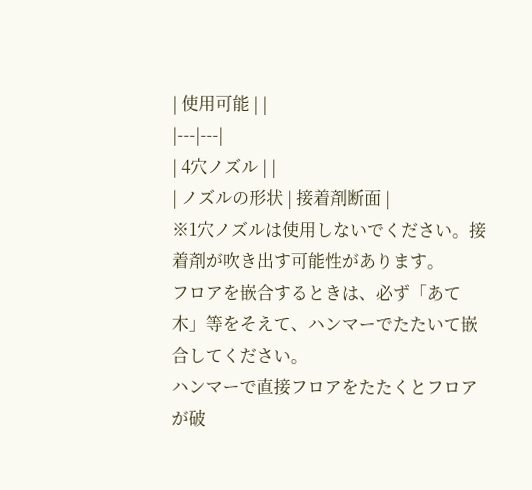| 使用可能 | |
|---|---|
| 4穴ノズル | |
| ノズルの形状 | 接着剤断面 |
※1穴ノズルは使用しないでください。接着剤が吹き出す可能性があります。
フロアを嵌合するときは、必ず「あて木」等をそえて、ハンマーでたたいて嵌合してください。
ハンマーで直接フロアをたたくとフロアが破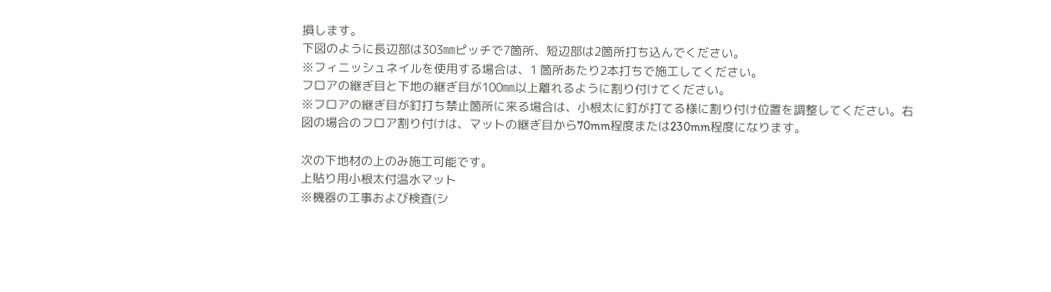損します。
下図のように長辺部は303㎜ピッチで7箇所、短辺部は2箇所打ち込んでください。
※フィニッシュネイルを使用する場合は、1 箇所あたり2本打ちで施工してください。
フロアの継ぎ目と下地の継ぎ目が100㎜以上離れるように割り付けてください。
※フロアの継ぎ目が釘打ち禁止箇所に来る場合は、小根太に釘が打てる様に割り付け位置を調整してください。右図の場合のフロア割り付けは、マットの継ぎ目から70mm程度または230mm程度になります。

次の下地材の上のみ施工可能です。
上貼り用小根太付温水マット
※機器の工事および検査(シ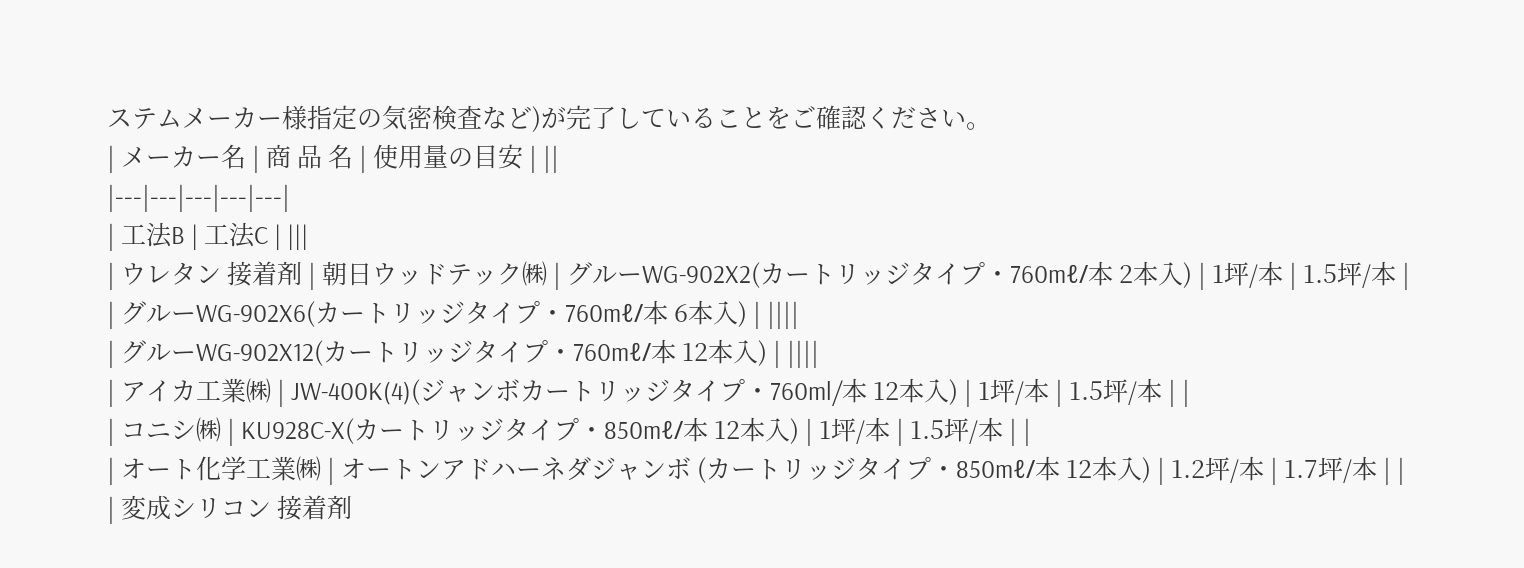ステムメーカー様指定の気密検査など)が完了していることをご確認ください。
| メーカー名 | 商 品 名 | 使用量の目安 | ||
|---|---|---|---|---|
| 工法B | 工法C | |||
| ウレタン 接着剤 | 朝日ウッドテック㈱ | グルーWG-902X2(カートリッジタイプ・760mℓ/本 2本入) | 1坪/本 | 1.5坪/本 |
| グルーWG-902X6(カートリッジタイプ・760mℓ/本 6本入) | ||||
| グルーWG-902X12(カートリッジタイプ・760mℓ/本 12本入) | ||||
| アイカ工業㈱ | JW-400K(4)(ジャンボカートリッジタイプ・760ml/本 12本入) | 1坪/本 | 1.5坪/本 | |
| コニシ㈱ | KU928C-X(カートリッジタイプ・850mℓ/本 12本入) | 1坪/本 | 1.5坪/本 | |
| オート化学工業㈱ | オートンアドハーネダジャンボ (カートリッジタイプ・850mℓ/本 12本入) | 1.2坪/本 | 1.7坪/本 | |
| 変成シリコン 接着剤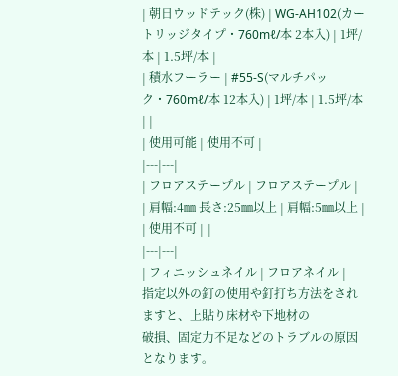| 朝日ウッドテック(株) | WG-AH102(カートリッジタイプ・760mℓ/本 2本入) | 1坪/本 | 1.5坪/本 |
| 積水フーラー | #55-S(マルチパック・760mℓ/本 12本入) | 1坪/本 | 1.5坪/本 | |
| 使用可能 | 使用不可 |
|---|---|
| フロアステープル | フロアステープル |
| 肩幅:4㎜ 長さ:25㎜以上 | 肩幅:5㎜以上 |
| 使用不可 | |
|---|---|
| フィニッシュネイル | フロアネイル |
指定以外の釘の使用や釘打ち方法をされますと、上貼り床材や下地材の
破損、固定力不足などのトラブルの原因となります。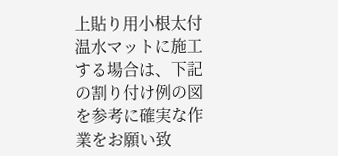上貼り用小根太付温水マットに施工する場合は、下記の割り付け例の図を参考に確実な作業をお願い致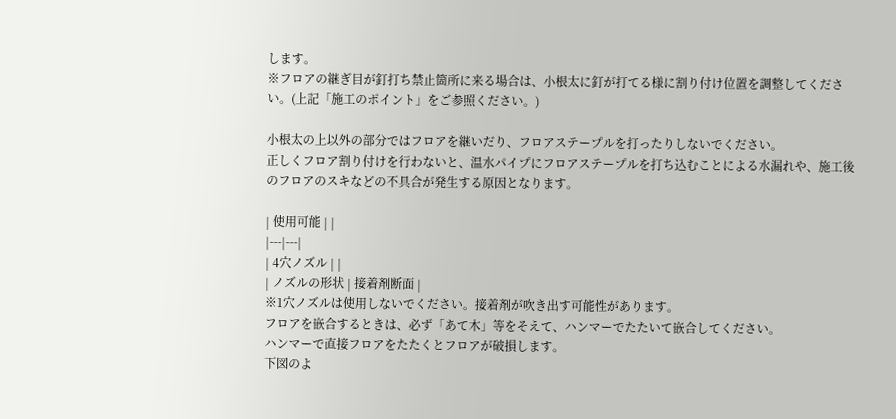します。
※フロアの継ぎ目が釘打ち禁止箇所に来る場合は、小根太に釘が打てる様に割り付け位置を調整してください。(上記「施工のポイント」をご参照ください。)

小根太の上以外の部分ではフロアを継いだり、フロアステープルを打ったりしないでください。
正しくフロア割り付けを行わないと、温水パイプにフロアステープルを打ち込むことによる水漏れや、施工後のフロアのスキなどの不具合が発生する原因となります。

| 使用可能 | |
|---|---|
| 4穴ノズル | |
| ノズルの形状 | 接着剤断面 |
※1穴ノズルは使用しないでください。接着剤が吹き出す可能性があります。
フロアを嵌合するときは、必ず「あて木」等をそえて、ハンマーでたたいて嵌合してください。
ハンマーで直接フロアをたたくとフロアが破損します。
下図のよ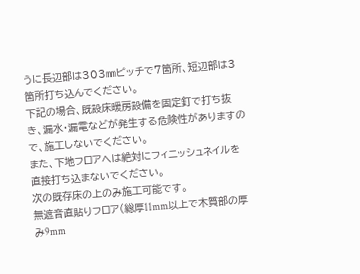うに長辺部は303㎜ピッチで7箇所、短辺部は3箇所打ち込んでください。
下記の場合、既設床暖房設備を固定釘で打ち抜き、漏水・漏電などが発生する危険性がありますので、施工しないでください。
また、下地フロアへは絶対にフィニッシュネイルを直接打ち込まないでください。
次の既存床の上のみ施工可能です。
無遮音直貼りフロア(総厚11mm以上で木質部の厚み9mm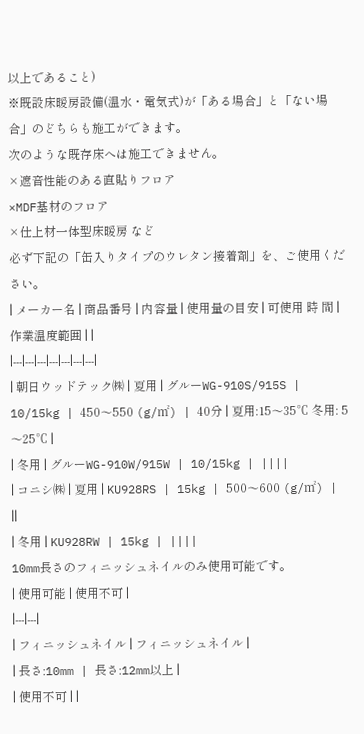以上であること)
※既設床暖房設備(温水・電気式)が「ある場合」と「ない場合」のどちらも施工ができます。
次のような既存床へは施工できません。
×遮音性能のある直貼りフロア
×MDF基材のフロア
×仕上材一体型床暖房 など
必ず下記の「缶入りタイプのウレタン接着剤」を、ご使用ください。
| メーカー名 | 商品番号 | 内容量 | 使用量の目安 | 可使用 時 間 | 作業温度範囲 | |
|---|---|---|---|---|---|---|
| 朝日ウッドテック㈱ | 夏用 | グルーWG-910S/915S | 10/15kg | 450〜550 (g/㎡) | 40分 | 夏用:15〜35℃ 冬用: 5〜25℃ |
| 冬用 | グルーWG-910W/915W | 10/15kg | ||||
| コニシ㈱ | 夏用 | KU928RS | 15kg | 500〜600 (g/㎡) | ||
| 冬用 | KU928RW | 15kg | ||||
10mm長さのフィニッシュネイルのみ使用可能です。
| 使用可能 | 使用不可 |
|---|---|
| フィニッシュネイル | フィニッシュネイル |
| 長さ:10mm | 長さ:12mm以上 |
| 使用不可 | |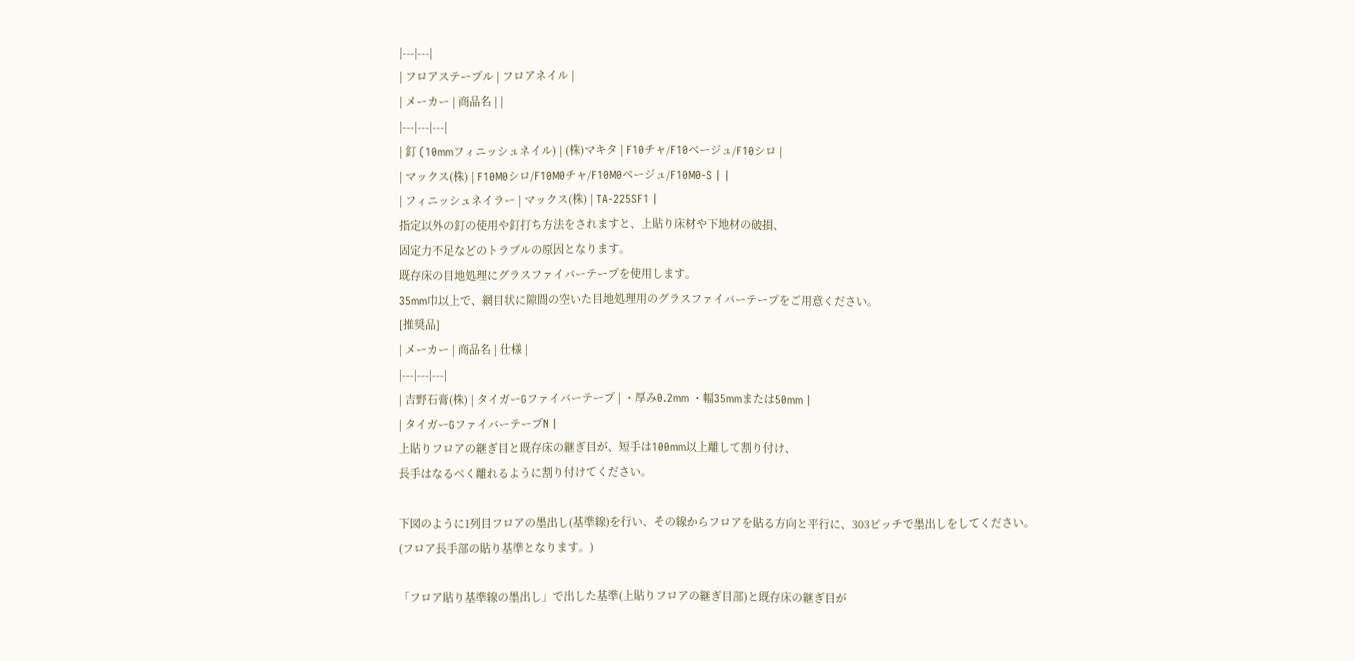|---|---|
| フロアステープル | フロアネイル |
| メーカー | 商品名 | |
|---|---|---|
| 釘 (10mmフィニッシュネイル) | (株)マキタ | F10チャ/F10ベージュ/F10シロ |
| マックス(株) | F10M0シロ/F10M0チャ/F10M0ベージュ/F10M0-S | |
| フィニッシュネイラー | マックス(株) | TA-225SF1 |
指定以外の釘の使用や釘打ち方法をされますと、上貼り床材や下地材の破損、
固定力不足などのトラブルの原因となります。
既存床の目地処理にグラスファイバーテープを使用します。
35mm巾以上で、網目状に隙間の空いた目地処理用のグラスファイバーテープをご用意ください。
[推奨品]
| メーカー | 商品名 | 仕様 |
|---|---|---|
| 吉野石膏(株) | タイガーGファイバーテープ | ・厚み0.2mm ・幅35mmまたは50mm |
| タイガーGファイバーテープN |
上貼りフロアの継ぎ目と既存床の継ぎ目が、短手は100mm以上離して割り付け、
長手はなるべく離れるように割り付けてください。

下図のように1列目フロアの墨出し(基準線)を行い、その線からフロアを貼る方向と平行に、303ピッチで墨出しをしてください。
(フロア長手部の貼り基準となります。)

「フロア貼り基準線の墨出し」で出した基準(上貼りフロアの継ぎ目部)と既存床の継ぎ目が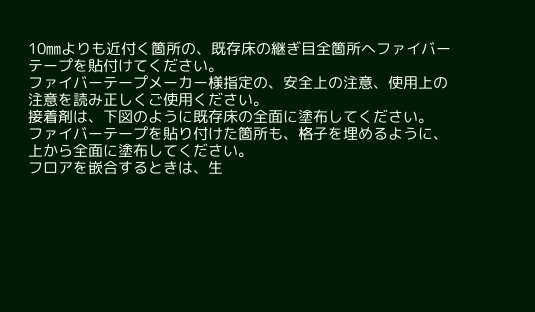10㎜よりも近付く箇所の、既存床の継ぎ目全箇所へファイバーテープを貼付けてください。
ファイバーテープメーカー様指定の、安全上の注意、使用上の注意を読み正しくご使用ください。
接着剤は、下図のように既存床の全面に塗布してください。
ファイバーテープを貼り付けた箇所も、格子を埋めるように、上から全面に塗布してください。
フロアを嵌合するときは、生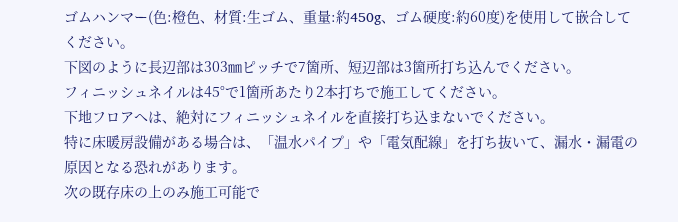ゴムハンマー(色:橙色、材質:生ゴム、重量:約450g、ゴム硬度:約60度)を使用して嵌合してください。
下図のように長辺部は303㎜ピッチで7箇所、短辺部は3箇所打ち込んでください。
フィニッシュネイルは45°で1箇所あたり2本打ちで施工してください。
下地フロアへは、絶対にフィニッシュネイルを直接打ち込まないでください。
特に床暖房設備がある場合は、「温水パイプ」や「電気配線」を打ち抜いて、漏水・漏電の原因となる恐れがあります。
次の既存床の上のみ施工可能で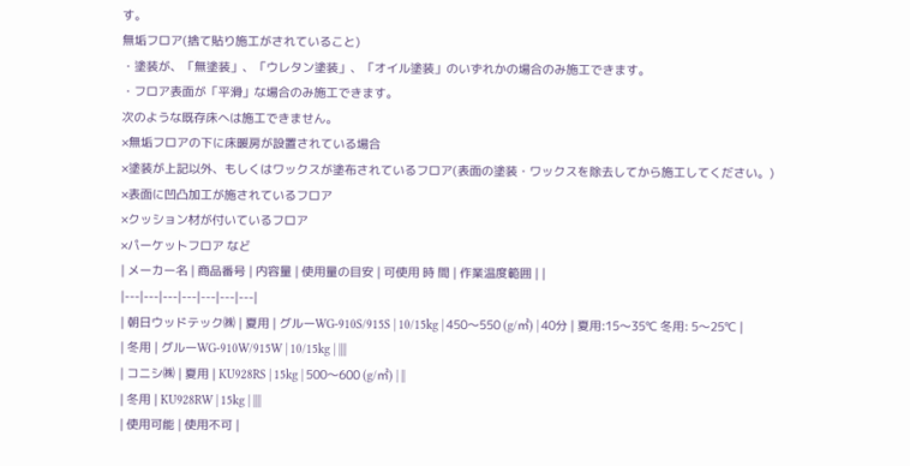す。
無垢フロア(捨て貼り施工がされていること)
・塗装が、「無塗装」、「ウレタン塗装」、「オイル塗装」のいずれかの場合のみ施工できます。
・フロア表面が「平滑」な場合のみ施工できます。
次のような既存床へは施工できません。
×無垢フロアの下に床暖房が設置されている場合
×塗装が上記以外、もしくはワックスが塗布されているフロア(表面の塗装・ワックスを除去してから施工してください。)
×表面に凹凸加工が施されているフロア
×クッション材が付いているフロア
×パーケットフロア など
| メーカー名 | 商品番号 | 内容量 | 使用量の目安 | 可使用 時 間 | 作業温度範囲 | |
|---|---|---|---|---|---|---|
| 朝日ウッドテック㈱ | 夏用 | グルーWG-910S/915S | 10/15kg | 450〜550 (g/㎡) | 40分 | 夏用:15〜35℃ 冬用: 5〜25℃ |
| 冬用 | グルーWG-910W/915W | 10/15kg | ||||
| コニシ㈱ | 夏用 | KU928RS | 15kg | 500〜600 (g/㎡) | ||
| 冬用 | KU928RW | 15kg | ||||
| 使用可能 | 使用不可 |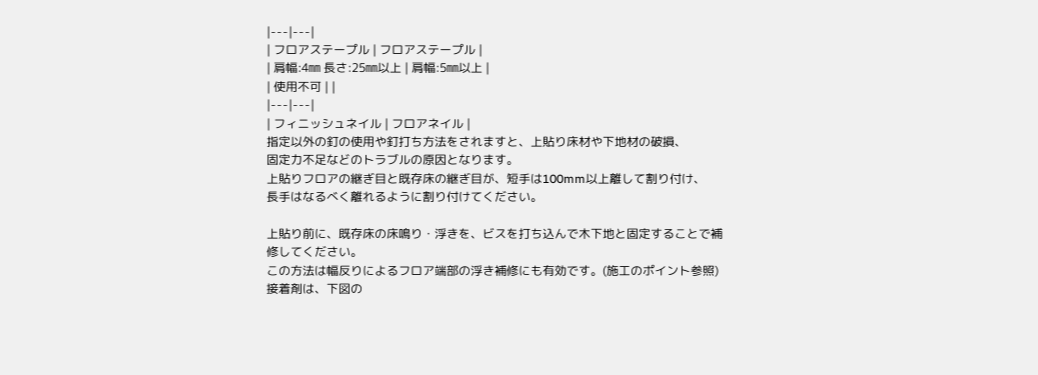|---|---|
| フロアステープル | フロアステープル |
| 肩幅:4㎜ 長さ:25㎜以上 | 肩幅:5㎜以上 |
| 使用不可 | |
|---|---|
| フィニッシュネイル | フロアネイル |
指定以外の釘の使用や釘打ち方法をされますと、上貼り床材や下地材の破損、
固定力不足などのトラブルの原因となります。
上貼りフロアの継ぎ目と既存床の継ぎ目が、短手は100mm以上離して割り付け、
長手はなるべく離れるように割り付けてください。

上貼り前に、既存床の床鳴り・浮きを、ビスを打ち込んで木下地と固定することで補修してください。
この方法は幅反りによるフロア端部の浮き補修にも有効です。(施工のポイント参照)
接着剤は、下図の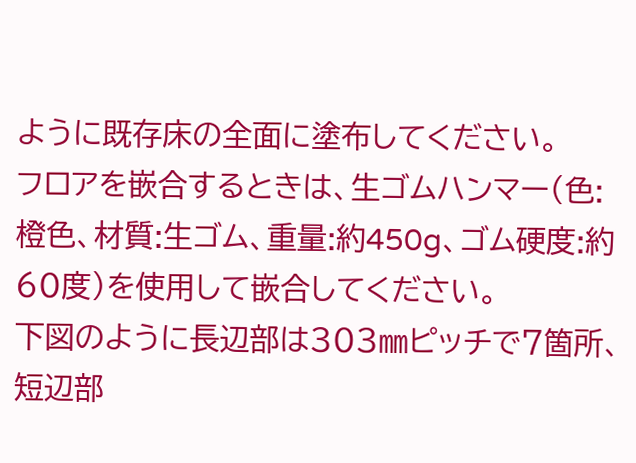ように既存床の全面に塗布してください。
フロアを嵌合するときは、生ゴムハンマー(色:橙色、材質:生ゴム、重量:約450g、ゴム硬度:約60度)を使用して嵌合してください。
下図のように長辺部は303㎜ピッチで7箇所、短辺部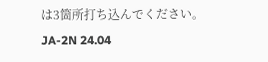は3箇所打ち込んでください。
JA-2N 24.04